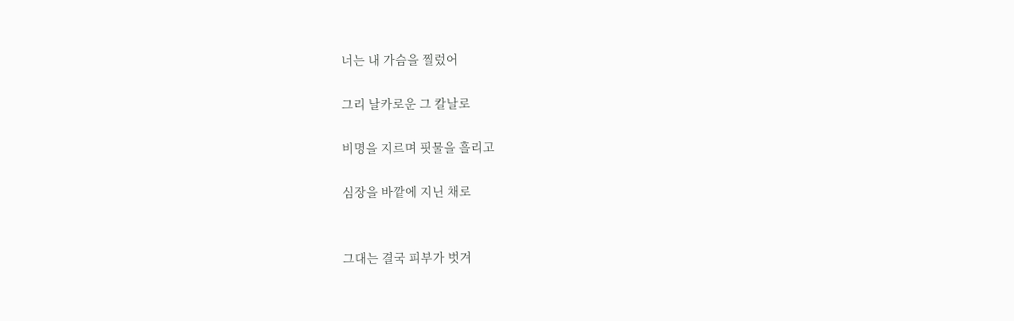너는 내 가슴을 찔렀어

그리 날카로운 그 칼날로

비명을 지르며 핏물을 흘리고

심장을 바깥에 지닌 채로


그대는 결국 피부가 벗겨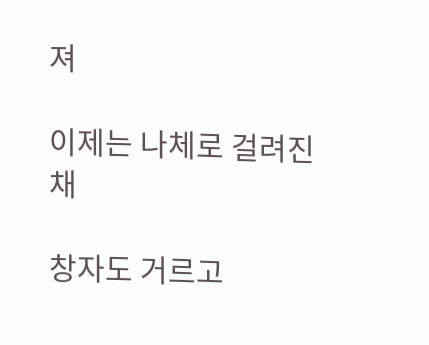져

이제는 나체로 걸려진 채

창자도 거르고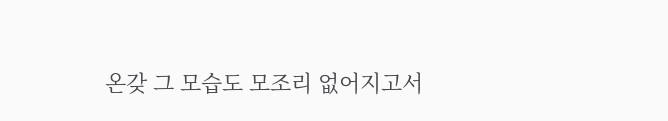온갖 그 모습도 모조리 없어지고서